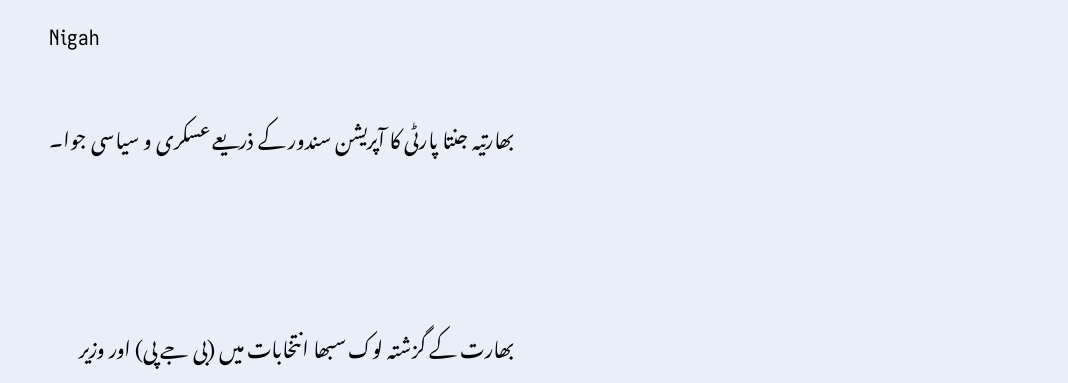Nigah

بھارتیہ جنتا پارٹی کا آپریشن سندور کے ذریعے عسکری و سیاسی جوا۔



بھارت کے گزشتہ لوک سبھا انتخابات میں (بی جے پی) اور وزیر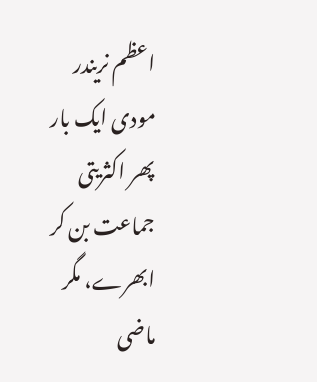اعظم نریندر مودی ایک بار پھر اکثریتی جماعت بن کر ابھرے، مگر ماضی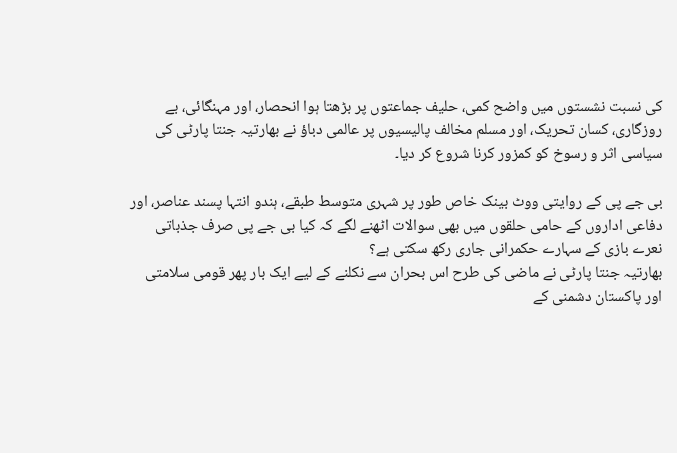کی نسبت نشستوں میں واضح کمی، حلیف جماعتوں پر بڑھتا ہوا انحصار، اور مہنگائی، بے روزگاری، کسان تحریک، اور مسلم مخالف پالیسیوں پر عالمی دباؤ نے بھارتیہ جنتا پارٹی کی سیاسی اثر و رسوخ کو کمزور کرنا شروع کر دیا۔

بی جے پی کے روایتی ووٹ بینک خاص طور پر شہری متوسط طبقے، ہندو انتہا پسند عناصر، اور دفاعی اداروں کے حامی حلقوں میں بھی سوالات اٹھنے لگے کہ کیا بی جے پی صرف جذباتی نعرے بازی کے سہارے حکمرانی جاری رکھ سکتی ہے؟
بھارتیہ جنتا پارٹی نے ماضی کی طرح اس بحران سے نکلنے کے لیے ایک بار پھر قومی سلامتی اور پاکستان دشمنی کے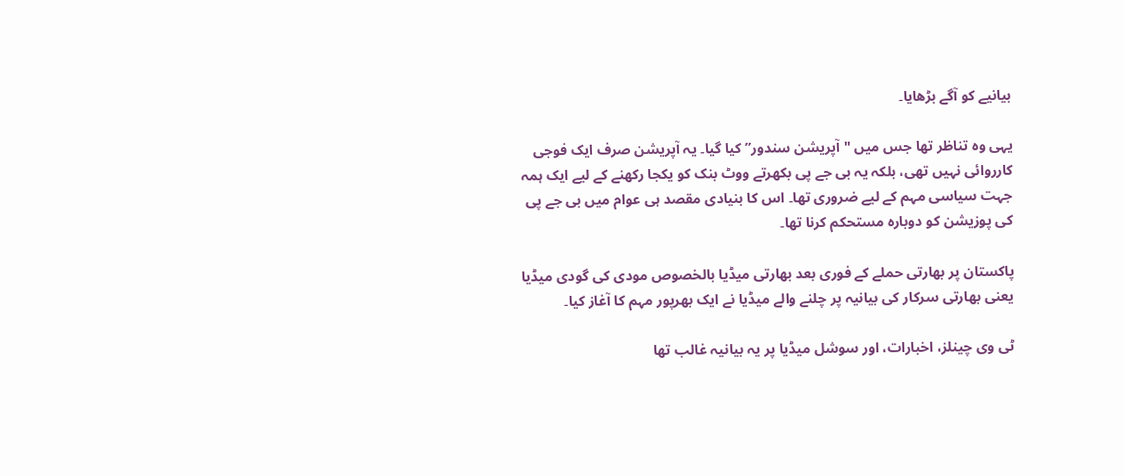بیانیے کو آگے بڑھایا۔

یہی وہ تناظر تھا جس میں "آپریشن سندور”کیا گیا۔ یہ آپریشن صرف ایک فوجی کارروائی نہیں تھی، بلکہ یہ بی جے پی بکھرتے ووٹ بنک کو یکجا رکھنے کے لیے ایک ہمہ جہت سیاسی مہم کے لیے ضروری تھا۔ اس کا بنیادی مقصد ہی عوام میں بی جے پی کی پوزیشن کو دوبارہ مستحکم کرنا تھا۔

پاکستان پر بھارتی حملے کے فوری بعد بھارتی میڈیا بالخصوص مودی کی گودی میڈیا یعنی بھارتی سرکار کی بیانیہ پر چلنے والے میڈیا نے ایک بھرپور مہم کا آغاز کیا۔

ٹی وی چینلز، اخبارات، اور سوشل میڈیا پر یہ بیانیہ غالب تھا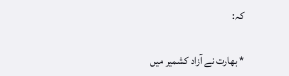کہ:

* بھارت نے آزاد کشمیر میں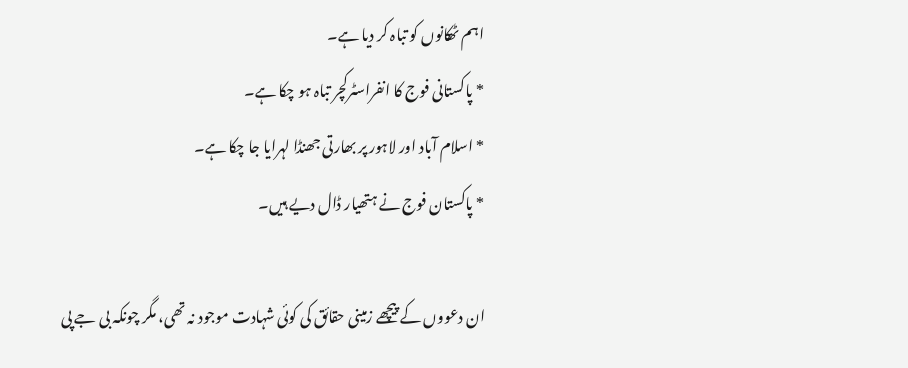اہم ٹھکانوں کو تباہ کر دیا ہے۔
* پاکستانی فوج کا انفراسٹرکچر تباہ ہو چکا ہے۔
* اسلام آباد اور لاہور پر بھارتی جھنڈا لہرایا جا چکا ہے۔
* پاکستان فوج نے ہتھیار ڈال دیے ہیں۔

ان دعووں کے پیچھے زمینی حقائق کی کوئی شہادت موجود نہ تھی، مگر چونکہ بی جے پی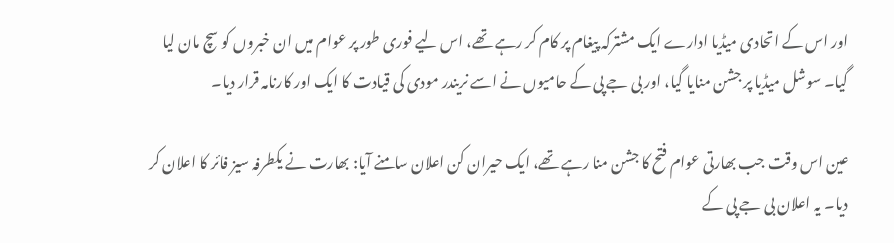اور اس کے اتحادی میڈیا ادارے ایک مشترکہ پیغام پر کام کر رہے تھے، اس لیے فوری طور پر عوام میں ان خبروں کو سچ مان لیا گیا۔ سوشل میڈیا پر جشن منایا گیا، اور بی جے پی کے حامیوں نے اسے نریندر مودی کی قیادت کا ایک اور کارنامہ قرار دیا۔

عین اس وقت جب بھارتی عوام فتح کا جشن منا رہے تھے، ایک حیران کن اعلان سامنے آیا: بھارت نے یکطرفہ سیز فائر کا اعلان کر دیا۔ یہ اعلان بی جے پی کے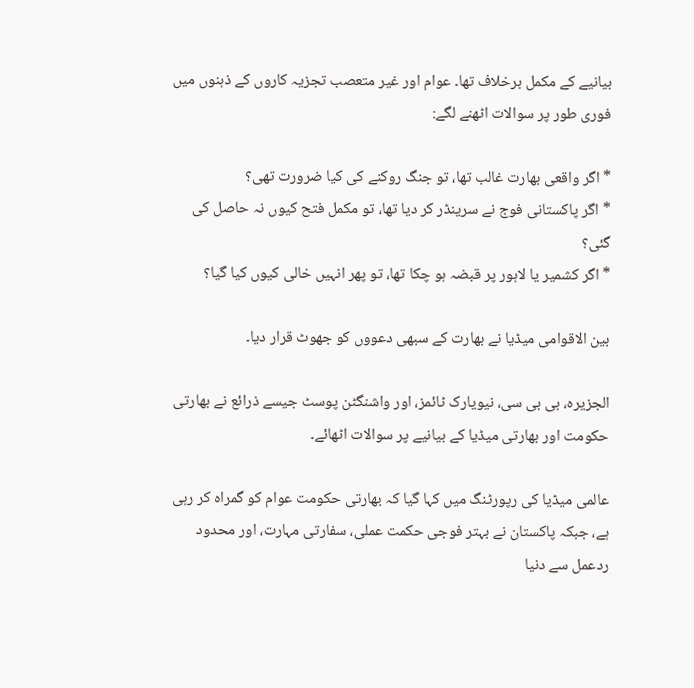بیانیے کے مکمل برخلاف تھا۔ عوام اور غیر متعصب تجزیہ کاروں کے ذہنوں میں فوری طور پر سوالات اٹھنے لگے:

* اگر واقعی بھارت غالب تھا، تو جنگ روکنے کی کیا ضرورت تھی؟
* اگر پاکستانی فوج نے سرینڈر کر دیا تھا، تو مکمل فتح کیوں نہ حاصل کی گئی؟
* اگر کشمیر یا لاہور پر قبضہ ہو چکا تھا، تو پھر انہیں خالی کیوں کیا گیا؟

بین الاقوامی میڈیا نے بھارت کے سبھی دعووں کو جھوٹ قرار دیا۔

الجزیرہ، بی بی سی، نیویارک ٹائمز، اور واشنگٹن پوسٹ جیسے ذرائع نے بھارتی حکومت اور بھارتی میڈیا کے بیانیے پر سوالات اٹھائے۔

عالمی میڈیا کی رپورٹنگ میں کہا گیا کہ بھارتی حکومت عوام کو گمراہ کر رہی ہے، جبکہ پاکستان نے بہتر فوجی حکمت عملی، سفارتی مہارت، اور محدود ردعمل سے دنیا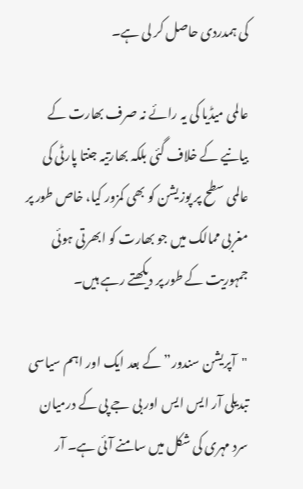کی ہمدردی حاصل کر لی ہے۔

عالمی میڈیا کی یہ رائے نہ صرف بھارت کے بیانیے کے خلاف گئی بلکہ بھارتیہ جنتا پارٹی کی عالمی سطح پر پوزیشن کو بھی کمزور کیا، خاص طور پر مغربی ممالک میں جو بھارت کو ابھرتی ہوئی جمہوریت کے طور پر دیکھتے رہے ہیں۔

"آپریشن سندور” کے بعد ایک اور اہم سیاسی تبدیلی آر ایس ایس اور بی جے پی کے درمیان سرد مہری کی شکل میں سامنے آئی ہے۔ آر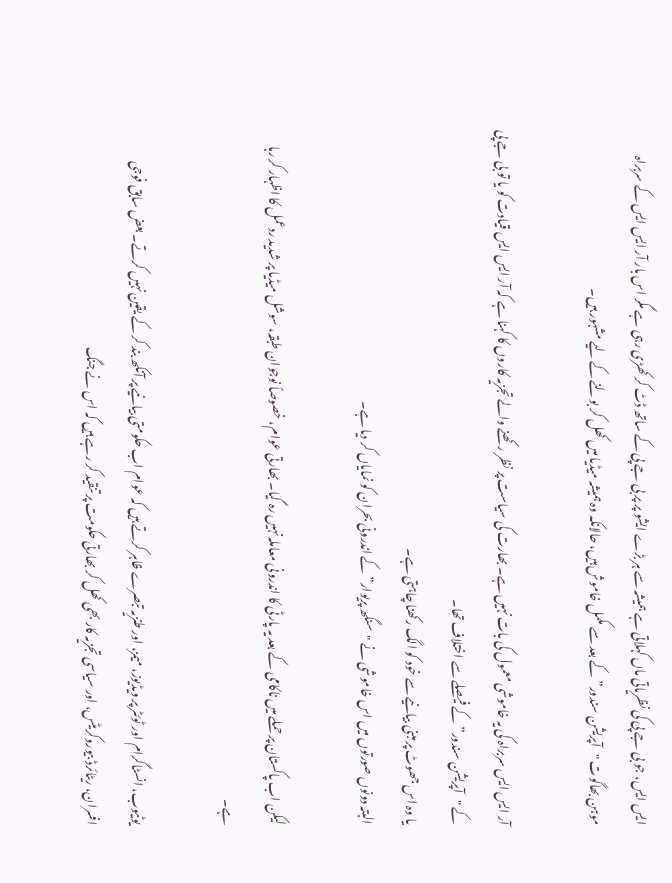ایس ایس، جو بی جے پی کی نظریاتی ماں کہلاتی ہے ہمیشہ سے ہر بڑے ایشو پر پر بی جے پی کے ساتھ ڈٹ کر کھڑی رہی ہے مگر اس بار آر ایس ایس کے سربراہ موہن بھاگوت "آپریشن سندور” کے بعد سے مکمل خاموش ہیں، حالانکہ وہ ہمیشہ میڈیا میں کھل کر بولنے کے لیے مشہور ہیں۔

آر ایس ایس سربراہ کی یہ خاموشی معمول کی بات نہیں ہے۔ بھارت کی سیاست پر نظر رکھنے والے تجزیہ کاروں کا کہنا ہے کہ آر ایس ایس قیادت کو یا تو بی جے پی کے "آپریشن سندور” کے فیصلے سے اختلاف تھا۔
یا وہ اس جھوٹ پر مبنی بیانیے سے خود کو الگ رکھنا چاہتی ہے۔
البتہ دونوں صورتوں میں اس خاموشی نے "سنگھ پریوار” کے اندرونی بحران کو نمایاں کر دیا ہے۔

لیکن اب پاکستان پر حملے میں ناکامی کے بعد یہ پارٹی کا اندرونی معاملہ نہیں رہ گیا۔ بھارتی عوام، خصوصاً نوجوان طبقہ، سوشل میڈیا پر شدید ردعمل کا اظہار کر رہا ہے۔

یوٹیوب، انسٹاگرام اور ٹوئٹر پر ویڈیوز، میمز، اور طنزیہ تبصرے ظاہر کرتے ہیں کہ عوام اب حکومتی بیانیے پر آنکھ بند کر کے یقین نہیں کرتے۔ بعض سابق فوجی افسران، ریٹائرڈ بیوروکریٹس، اور سیاسی تجزیہ کار بھی کھل کر بھارتی حکومت پر تنقید کر رہے ہیں کہ اس نے جنگ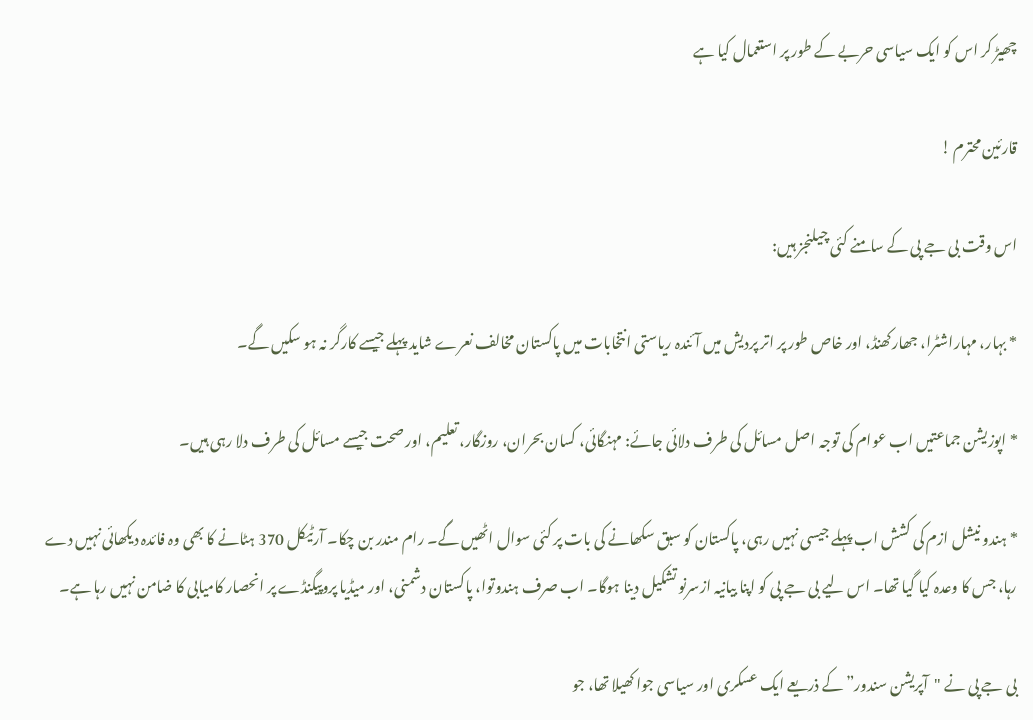چھیڑ کر اس کو ایک سیاسی حربے کے طور پر استعمال کیا ہے

قارئین محترم !

اس وقت بی جے پی کے سامنے کئی چیلنجز ہیں:

* بہار، مہاراشٹرا، جھارکھنڈ، اور خاص طور پر اتر پردیش میں آئندہ ریاستی انتخابات میں پاکستان مخالف نعرے شاید پہلے جیسے کارگر نہ ہو سکیں گے۔

* اپوزیشن جماعتیں اب عوام کی توجہ اصل مسائل کی طرف دلائی جائے: مہنگائی، کسان بحران، روزگار، تعلیم، اور صحت جیسے مسائل کی طرف دلا رہی ہیں۔

* ہندو نیشل ازم کی کشش اب پہلے جیسی نہیں رہی، پاکستان کو سبق سکھانے کی بات پر کئی سوال اٹھیں گے۔ رام مندر بن چکا۔ آرٹیکل 370 ہٹانے کا بھی وہ فائدہ دیکھائی نہیں دے رہا، جس کا وعدہ کیا گیا تھا۔ اس لیے بی جے پی کو اپنا بیانیہ ازسرنو تشکیل دینا ہوگا۔ اب صرف ہندوتوا، پاکستان دشمنی، اور میڈیا پروپیگنڈے پر انحصار کامیابی کا ضامن نہیں رہا ہے۔

بی جے پی نے "آپریشن سندور” کے ذریعے ایک عسکری اور سیاسی جوا کھیلا تھا، جو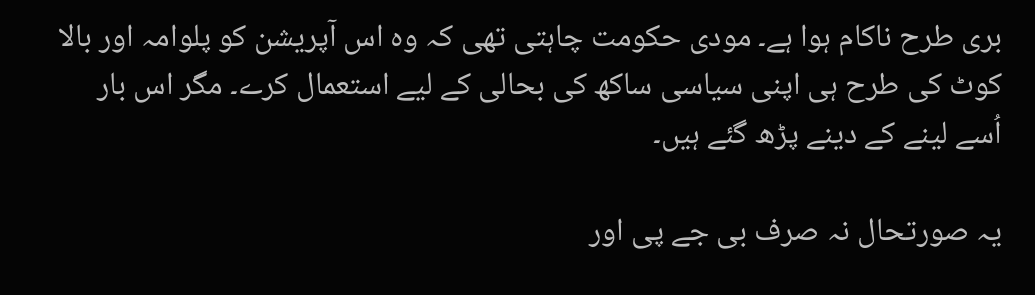بری طرح ناکام ہوا ہے۔ مودی حکومت چاہتی تھی کہ وہ اس آپریشن کو پلوامہ اور بالا کوٹ کی طرح ہی اپنی سیاسی ساکھ کی بحالی کے لیے استعمال کرے۔ مگر اس بار اُسے لینے کے دینے پڑھ گئے ہیں۔

یہ صورتحال نہ صرف بی جے پی اور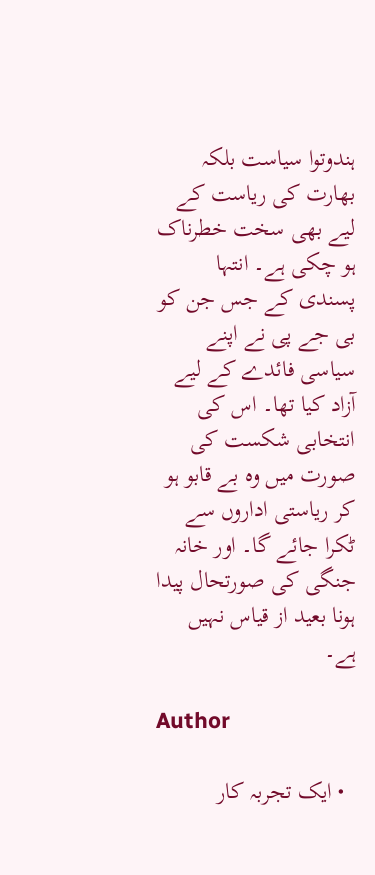ہندوتوا سیاست بلکہ بھارت کی ریاست کے لیے بھی سخت خطرناک ہو چکی ہے۔ انتہا پسندی کے جس جن کو بی جے پی نے اپنے سیاسی فائدے کے لیے آزاد کیا تھا۔ اس کی انتخابی شکست کی صورت میں وہ بے قابو ہو کر ریاستی اداروں سے ٹکرا جائے گا۔ اور خانہ جنگی کی صورتحال پیدا ہونا بعید از قیاس نہیں ہے۔

Author

  • ایک تجربہ کار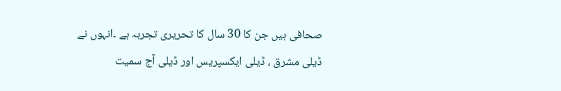صحافی ہیں جن کا 30 سال کا تحریری تجربہ ہے ۔انہوں نے ڈیلی مشرق ، ڈیلی ایکسپریس اور ڈیلی آج سمیت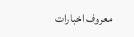معروف اخبارات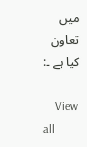میں تعاون کیا ہے ۔:

    View all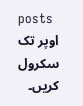posts
اوپر تک سکرول کریں۔